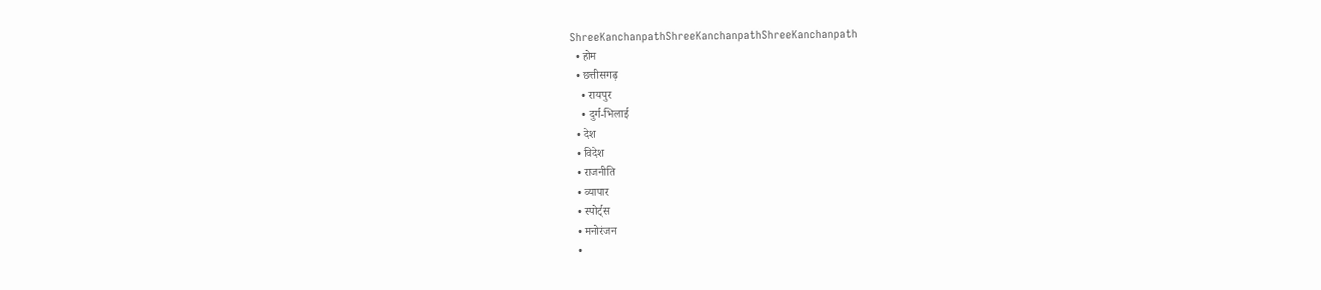ShreeKanchanpathShreeKanchanpathShreeKanchanpath
  • होम
  • छत्तीसगढ़
    • रायपुर
    • दुर्ग-भिलाई
  • देश
  • विदेश
  • राजनीति
  • व्यापार
  • स्पोर्ट्स
  • मनोरंजन
  •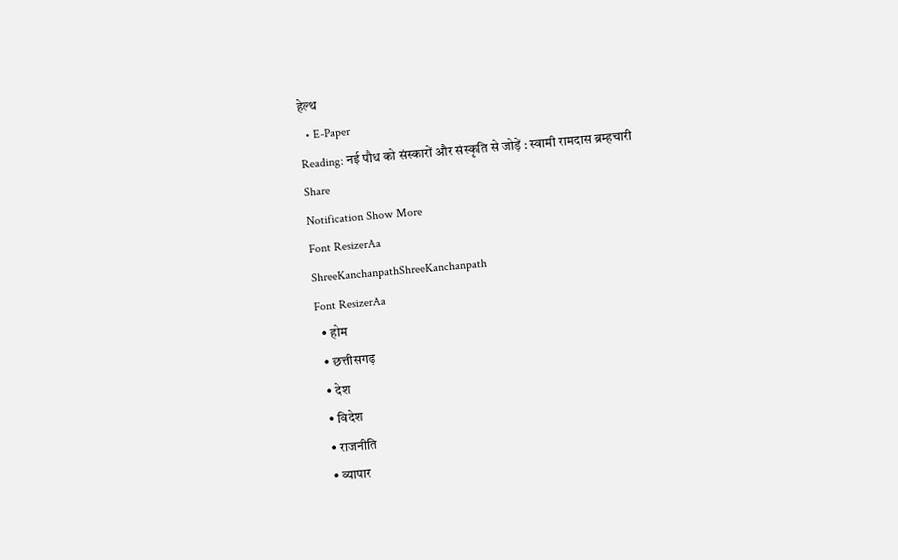हेल्थ
  • E-Paper
Reading: नई पौध को संस्कारों और संस्कृति से जोड़ें : स्वामी रामदास ब्रम्हचारी
Share
Notification Show More
Font ResizerAa
ShreeKanchanpathShreeKanchanpath
Font ResizerAa
  • होम
  • छत्तीसगढ़
  • देश
  • विदेश
  • राजनीति
  • व्यापार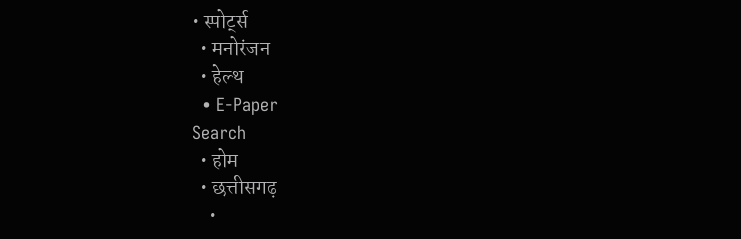• स्पोर्ट्स
  • मनोरंजन
  • हेल्थ
  • E-Paper
Search
  • होम
  • छत्तीसगढ़
    •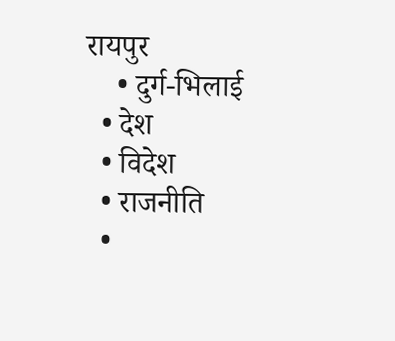रायपुर
    • दुर्ग-भिलाई
  • देश
  • विदेश
  • राजनीति
  •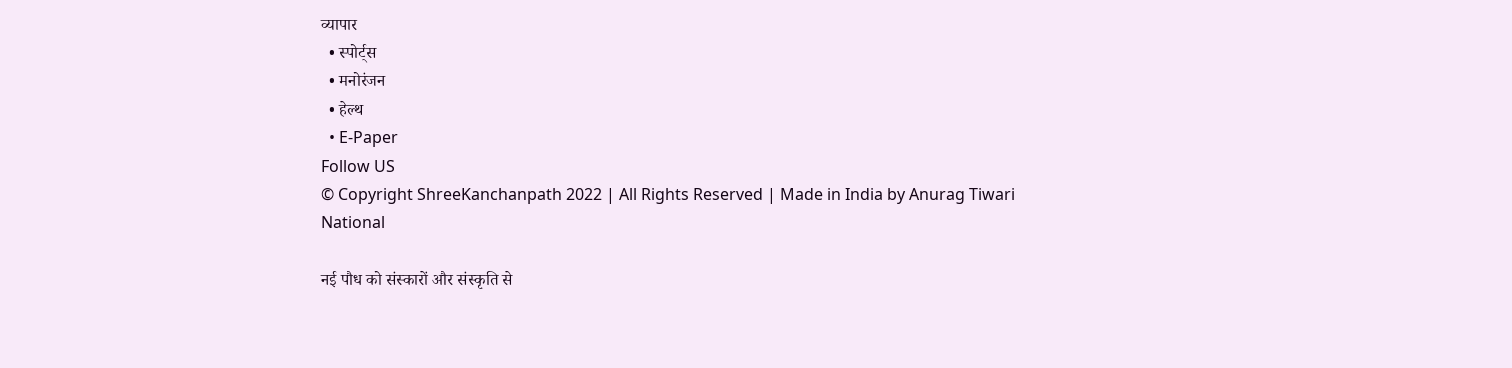व्यापार
  • स्पोर्ट्स
  • मनोरंजन
  • हेल्थ
  • E-Paper
Follow US
© Copyright ShreeKanchanpath 2022 | All Rights Reserved | Made in India by Anurag Tiwari
National

नई पौध को संस्कारों और संस्कृति से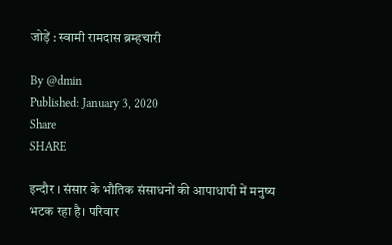जोड़ें : स्वामी रामदास ब्रम्हचारी

By @dmin
Published: January 3, 2020
Share
SHARE

इन्दौर । संसार के भौतिक संसाधनों की आपाधापी में मनुष्य भटक रहा है। परिवार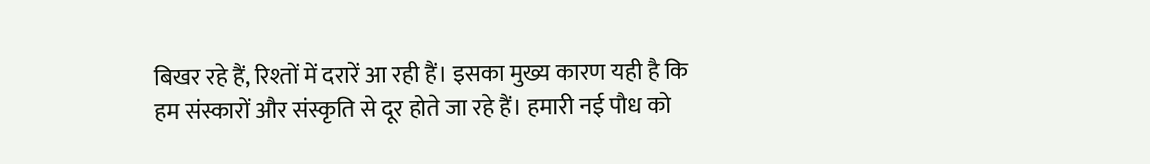बिखर रहे हैं, रिश्तों में दरारें आ रही हैं। इसका मुख्य कारण यही है कि हम संस्कारों और संस्कृति से दूर होते जा रहे हैं। हमारी नई पौध को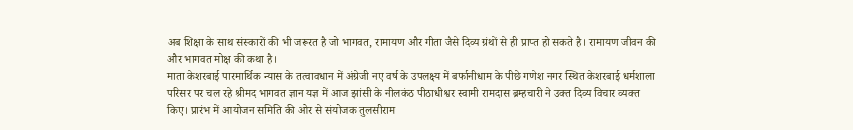अब शिक्षा के साथ संस्कारों की भी जरूरत है जो भागवत, रामायण और गीता जैसे दिव्य ग्रंथों से ही प्राप्त हो सकते है। रामायण जीवन की और भागवत मोक्ष की कथा है।
माता केशरबाई पारमार्थिक न्यास के तत्वावधान में अंग्रेजी नए वर्ष के उपलक्ष्य में बर्फानीधाम के पीछे गणेश नगर स्थित केशरबाई धर्मशाला परिसर पर चल रहे श्रीमद भागवत ज्ञान यज्ञ में आज झांसी के नीलकंठ पीठाधीश्वर स्वामी रामदास ब्रम्हचारी ने उक्त दिव्य विचार व्यक्त किए। प्रारंभ में आयोजन समिति की ओर से संयोजक तुलसीराम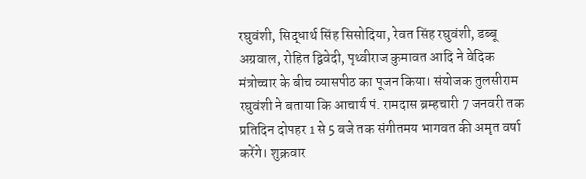रघुवंशी, सिद्धार्थ सिंह सिसोदिया, रेवत सिंह रघुवंशी, डब्बू अग्रवाल, रोहित द्विवेदी, पृथ्वीराज कुमावत आदि ने वेदिक मंत्रोच्चार के बीच व्यासपीठ का पूजन किया। संयोजक तुलसीराम रघुवंशी ने बताया कि आचार्य पं. रामदास ब्रम्हचारी 7 जनवरी तक प्रतिदिन दोपहर 1 से 5 बजे तक संगीतमय भागवत की अमृत वर्षा करेंगे। शुक्रवार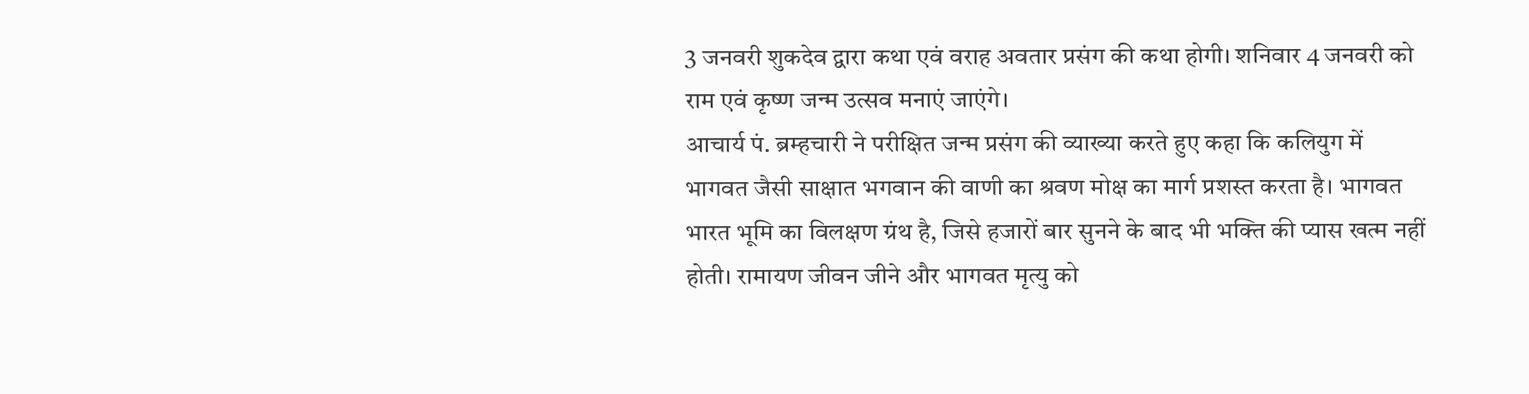3 जनवरी शुकदेव द्वारा कथा एवं वराह अवतार प्रसंग की कथा होगी। शनिवार 4 जनवरी को राम एवं कृष्ण जन्म उत्सव मनाएं जाएंगे।
आचार्य पं. ब्रम्हचारी ने परीक्षित जन्म प्रसंग की व्याख्या करते हुए कहा कि कलियुग में भागवत जैसी साक्षात भगवान की वाणी का श्रवण मोक्ष का मार्ग प्रशस्त करता है। भागवत भारत भूमि का विलक्षण ग्रंथ है, जिसे हजारों बार सुनने के बाद भी भक्ति की प्यास खत्म नहीं होती। रामायण जीवन जीने और भागवत मृत्यु को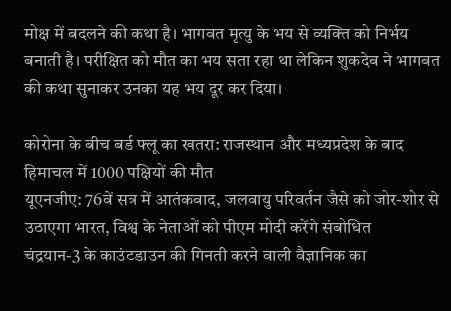मोक्ष में बदलने की कथा है। भागवत मृत्यु के भय से व्यक्ति को निर्भय बनाती है। परीक्षित को मौत का भय सता रहा था लेकिन शुकदेव ने भागवत की कथा सुनाकर उनका यह भय दूर कर दिया।

कोरोना के बीच बर्ड फ्लू का खतरा: राजस्थान और मध्यप्रदेश के बाद हिमाचल में 1000 पक्षियों की मौत
यूएनजीए: 76वें सत्र में आतंकवाद, जलवायु परिवर्तन जैसे को जोर-शोर से उठाएगा भारत, विश्व के नेताओं को पीएम मोदी करेंगे संबोधित
चंद्रयान-3 के काउंटडाउन की गिनती करने वाली वैज्ञानिक का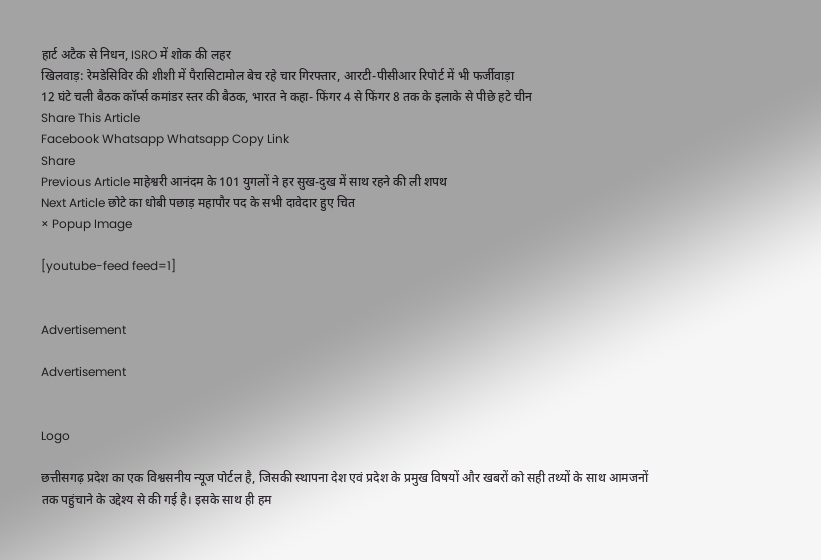हार्ट अटैक से निधन, ISRO में शोक की लहर
खिलवाड़: रेमडेसिविर की शीशी में पैरासिटामोल बेच रहे चार गिरफ्तार, आरटी-पीसीआर रिपोर्ट में भी फर्जीवाड़ा
12 घंटे चली बैठक कॉर्प्स कमांडर स्तर की बैठक, भारत ने कहा- फिंगर 4 से फिंगर 8 तक के इलाके से पीछे हटे चीन
Share This Article
Facebook Whatsapp Whatsapp Copy Link
Share
Previous Article माहेश्वरी आनंदम के 101 युगलों ने हर सुख-दुख में साथ रहने की ली शपथ
Next Article छोटे का धोबी पछाड़ महापौर पद के सभी दावेदार हुए चित
× Popup Image

[youtube-feed feed=1]


Advertisement

Advertisement


Logo

छत्तीसगढ़ प्रदेश का एक विश्वसनीय न्यूज पोर्टल है, जिसकी स्थापना देश एवं प्रदेश के प्रमुख विषयों और खबरों को सही तथ्यों के साथ आमजनों तक पहुंचाने के उद्देश्य से की गई है। इसके साथ ही हम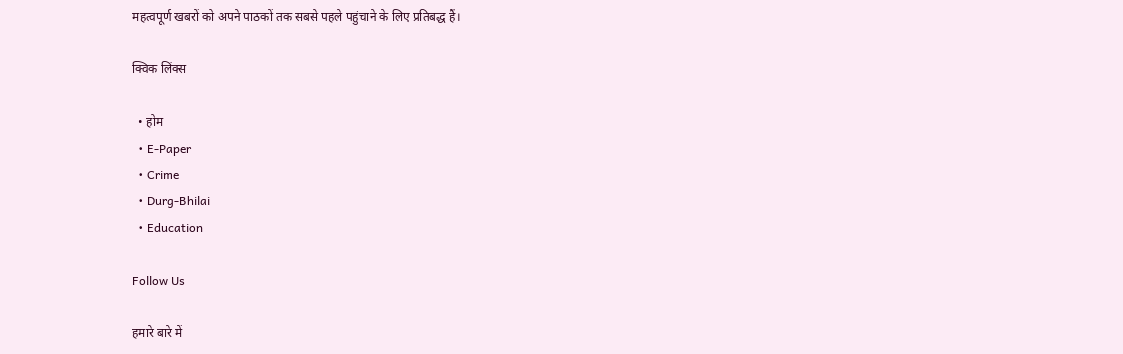महत्वपूर्ण खबरों को अपने पाठकों तक सबसे पहले पहुंचाने के लिए प्रतिबद्ध हैं।

क्विक लिंक्स

  • होम
  • E-Paper
  • Crime
  • Durg-Bhilai
  • Education

Follow Us

हमारे बारे में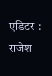एडिटर : राजेश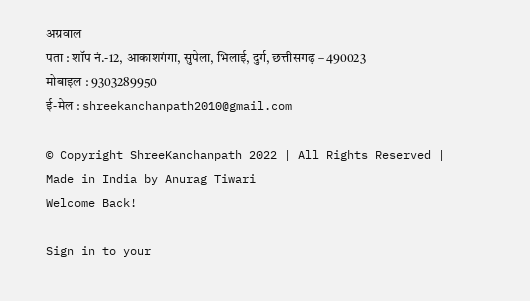अग्रवाल
पता : शॉप नं.-12, आकाशगंगा, सुपेला, भिलाई, दुर्ग, छत्तीसगढ़ – 490023
मोबाइल : 9303289950
ई-मेल : shreekanchanpath2010@gmail.com

© Copyright ShreeKanchanpath 2022 | All Rights Reserved | Made in India by Anurag Tiwari
Welcome Back!

Sign in to your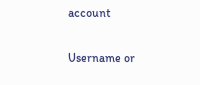account

Username or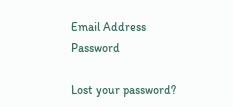Email Address
Password

Lost your password?